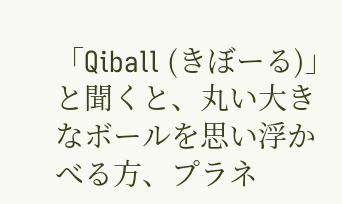「Qiball (きぼーる)」と聞くと、丸い大きなボールを思い浮かべる方、プラネ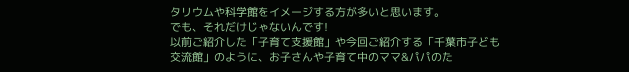タリウムや科学館をイメージする方が多いと思います。
でも、それだけじゃないんです!
以前ご紹介した「子育て支援館」や今回ご紹介する「千葉市子ども交流館」のように、お子さんや子育て中のママ&パパのた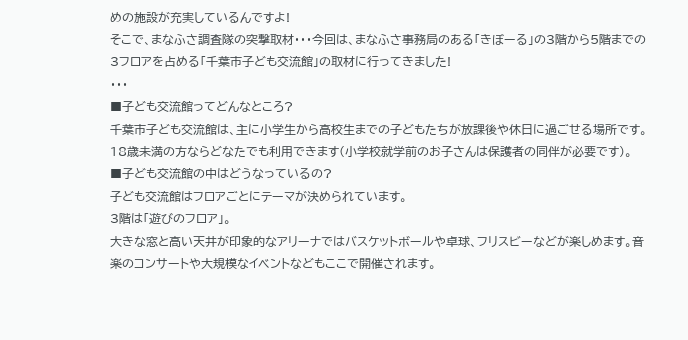めの施設が充実しているんですよ!
そこで、まなふさ調査隊の突撃取材・・・今回は、まなふさ事務局のある「きぼーる」の3階から5階までの3フロアを占める「千葉市子ども交流館」の取材に行ってきました!
・・・
■子ども交流館ってどんなところ?
千葉市子ども交流館は、主に小学生から高校生までの子どもたちが放課後や休日に過ごせる場所です。18歳未満の方ならどなたでも利用できます(小学校就学前のお子さんは保護者の同伴が必要です)。
■子ども交流館の中はどうなっているの?
子ども交流館はフロアごとにテーマが決められています。
3階は「遊びのフロア」。
大きな窓と高い天井が印象的なアリーナではバスケットボールや卓球、フリスビーなどが楽しめます。音楽のコンサートや大規模なイベントなどもここで開催されます。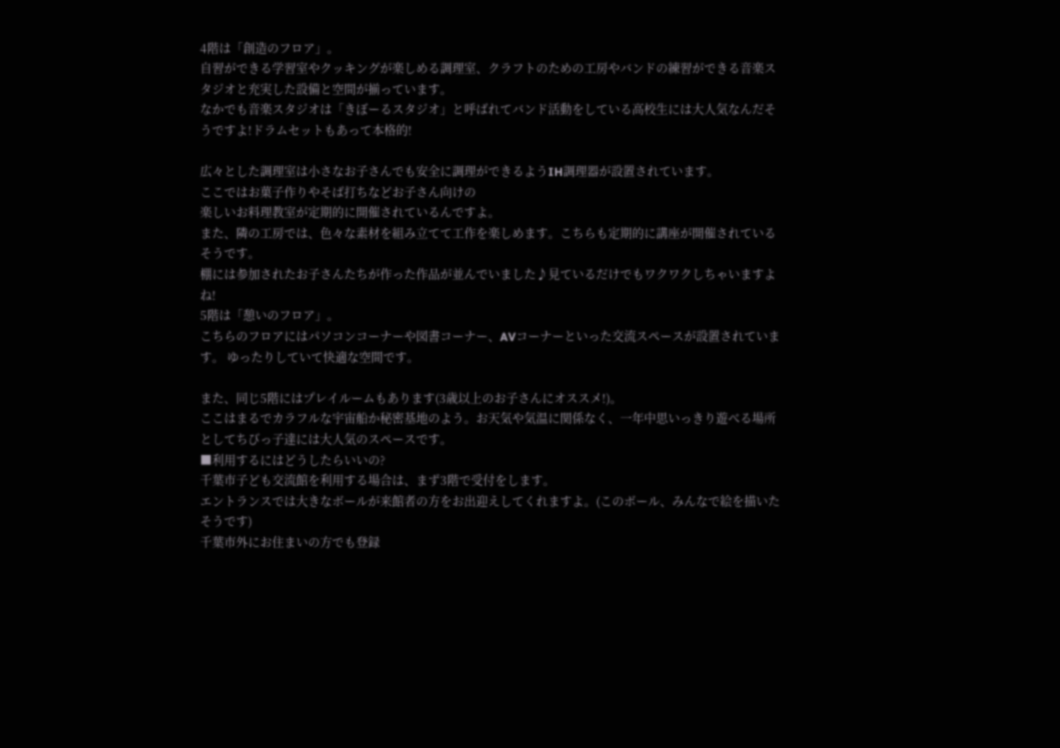4階は「創造のフロア」。
自習ができる学習室やクッキングが楽しめる調理室、クラフトのための工房やバンドの練習ができる音楽スタジオと充実した設備と空間が揃っています。
なかでも音楽スタジオは「きぼーるスタジオ」と呼ばれてバンド活動をしている高校生には大人気なんだそうですよ!ドラムセットもあって本格的!

広々とした調理室は小さなお子さんでも安全に調理ができるようIH調理器が設置されています。
ここではお菓子作りやそば打ちなどお子さん向けの
楽しいお料理教室が定期的に開催されているんですよ。
また、隣の工房では、色々な素材を組み立てて工作を楽しめます。こちらも定期的に講座が開催されているそうです。
棚には参加されたお子さんたちが作った作品が並んでいました♪見ているだけでもワクワクしちゃいますよね!
5階は「憩いのフロア」。
こちらのフロアにはパソコンコーナーや図書コーナー、AVコーナーといった交流スペースが設置されています。 ゆったりしていて快適な空間です。

また、同じ5階にはプレイルームもあります(3歳以上のお子さんにオススメ!)。
ここはまるでカラフルな宇宙船か秘密基地のよう。お天気や気温に関係なく、一年中思いっきり遊べる場所としてちびっ子達には大人気のスペースです。
■利用するにはどうしたらいいの?
千葉市子ども交流館を利用する場合は、まず3階で受付をします。
エントランスでは大きなボールが来館者の方をお出迎えしてくれますよ。(このボール、みんなで絵を描いたそうです)
千葉市外にお住まいの方でも登録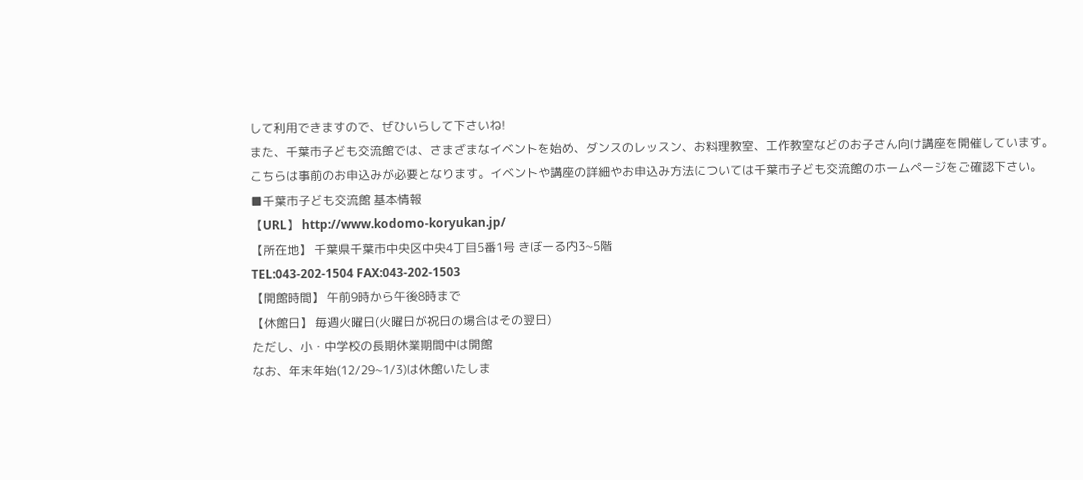して利用できますので、ぜひいらして下さいね!
また、千葉市子ども交流館では、さまざまなイベントを始め、ダンスのレッスン、お料理教室、工作教室などのお子さん向け講座を開催しています。
こちらは事前のお申込みが必要となります。イベントや講座の詳細やお申込み方法については千葉市子ども交流館のホームページをご確認下さい。
■千葉市子ども交流館 基本情報
【URL】 http://www.kodomo-koryukan.jp/
【所在地】 千葉県千葉市中央区中央4丁目5番1号 きぼーる内3~5階
TEL:043-202-1504 FAX:043-202-1503
【開館時間】 午前9時から午後8時まで
【休館日】 毎週火曜日(火曜日が祝日の場合はその翌日)
ただし、小・中学校の長期休業期間中は開館
なお、年末年始(12/29~1/3)は休館いたしま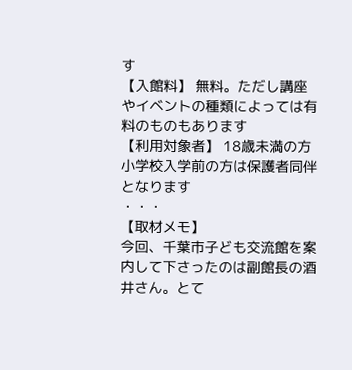す
【入館料】 無料。ただし講座やイベントの種類によっては有料のものもあります
【利用対象者】 18歳未満の方 小学校入学前の方は保護者同伴となります
・・・
【取材メモ】
今回、千葉市子ども交流館を案内して下さったのは副館長の酒井さん。とて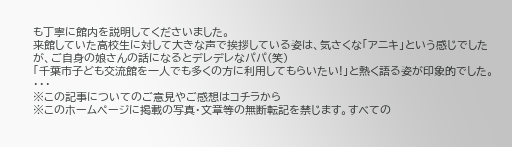も丁寧に館内を説明してくださいました。
来館していた高校生に対して大きな声で挨拶している姿は、気さくな「アニキ」という感じでしたが、ご自身の娘さんの話になるとデレデレなパパ(笑)
「千葉市子ども交流館を一人でも多くの方に利用してもらいたい!」と熱く語る姿が印象的でした。
・・・
※この記事についてのご意見やご感想はコチラから
※このホームページに掲載の写真・文章等の無断転記を禁じます。すべての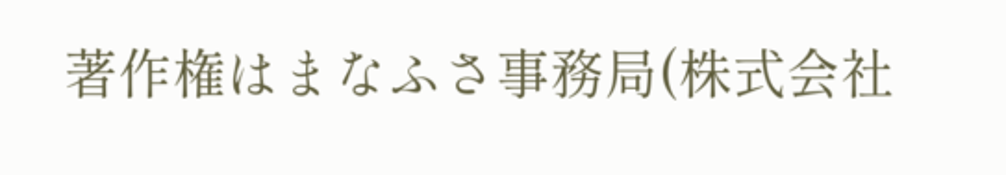著作権はまなふさ事務局(株式会社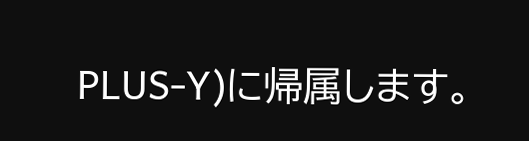PLUS-Y)に帰属します。